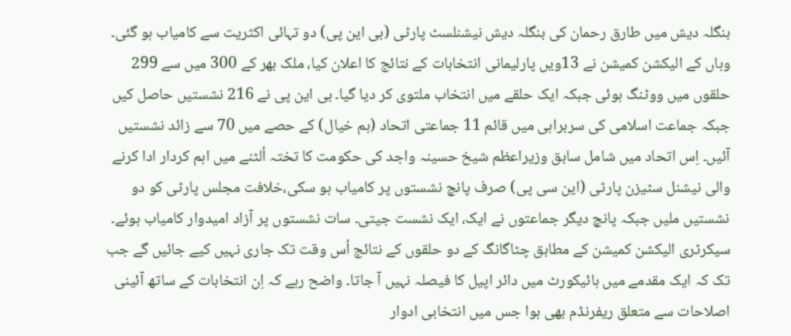بنگلہ دیش میں طارق رحمان کی بنگلہ دیش نیشنلسٹ پارٹی (بی این پی) دو تہائی اکثریت سے کامیاب ہو گئی۔ وہاں کے الیکشن کمیشن نے 13ویں پارلیمانی انتخابات کے نتائج کا اعلان کیا، ملک بھر کے 300 میں سے 299 حلقوں میں ووٹنگ ہوئی جبکہ ایک حلقے میں انتخاب ملتوی کر دیا گیا۔ بی این پی نے 216 نشستیں حاصل کیں جبکہ جماعت اسلامی کی سربراہی میں قائم 11 جماعتی اتحاد (ہم خیال) کے حصے میں 70 سے زائد نشستیں آئیں۔ اِس اتحاد میں شامل سابق وزیراعظم شیخ حسینہ واجد کی حکومت کا تختہ اُلٹنے میں اہم کردار ادا کرنے والی نیشنل سٹیزن پارٹی (این سی پی) صرف پانچ نشستوں پر کامیاب ہو سکی،خلافت مجلس پارٹی کو دو نشستیں ملیں جبکہ پانچ دیگر جماعتوں نے ایک، ایک نشست جیتی۔ سات نشستوں پر آزاد امیدوار کامیاب ہوئے۔ سیکرٹری الیکشن کمیشن کے مطابق چٹاگانگ کے دو حلقوں کے نتائج اُس وقت تک جاری نہیں کیے جائیں گے جب تک کہ ایک مقدمے میں ہائیکورٹ میں دائر اپیل کا فیصلہ نہیں آ جاتا۔ واضح رہے کہ اِن انتخابات کے ساتھ آئینی اصلاحات سے متعلق ریفرنڈم بھی ہوا جس میں انتخابی ادوار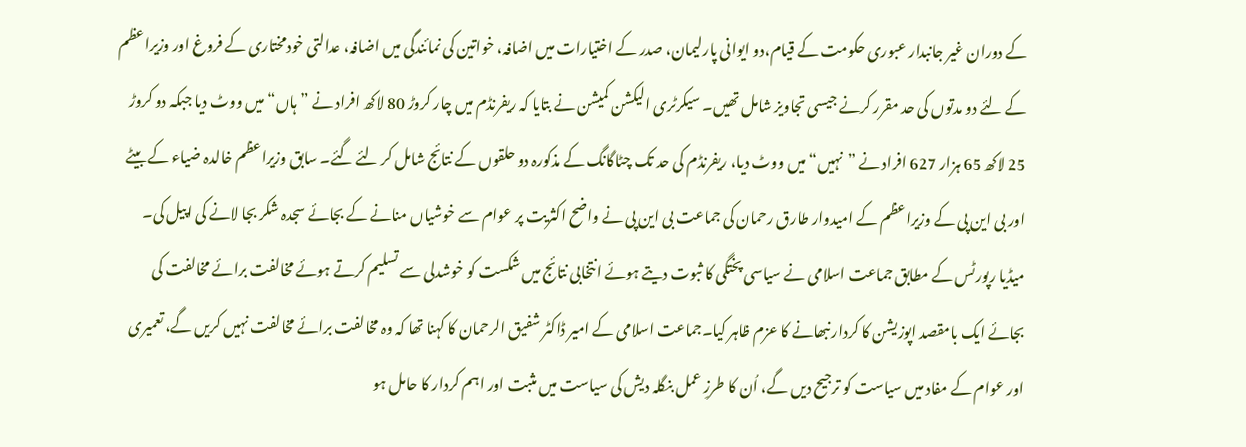کے دوران غیر جانبدار عبوری حکومت کے قیام،دو ایوانی پارلیمان، صدر کے اختیارات میں اضافہ، خواتین کی نمائندگی میں اضافہ، عدالتی خودمختاری کے فروغ اور وزیراعظم کے لئے دو مدتوں کی حد مقرر کرنے جیسی تجاویز شامل تھیں۔ سیکرٹری الیکشن کمیشن نے بتایا کہ ریفرنڈم میں چار کروڑ 80 لاکھ افراد نے ”ہاں“ میں ووٹ دیا جبکہ دو کروڑ 25 لاکھ 65 ہزار 627 افراد نے ”نہیں“ میں ووٹ دیا، ریفرنڈم کی حد تک چٹاگانگ کے مذکورہ دو حلقوں کے نتائج شامل کر لئے گئے۔ سابق وزیراعظم خالدہ ضیاء کے بیٹے اور بی این پی کے وزیراعظم کے امیدوار طارق رحمان کی جماعت بی این پی نے واضح اکثریت پر عوام سے خوشیاں منانے کے بجائے سجدہ شکر بجا لانے کی اپیل کی۔ میڈیا رپورٹس کے مطابق جماعت اسلامی نے سیاسی پختگی کا ثبوت دیتے ہوئے انتخابی نتائج میں شکست کو خوشدلی سے تسلیم کرتے ہوئے مخالفت برائے مخالفت کی بجائے ایک بامقصد اپوزیشن کا کردار نبھانے کا عزم ظاہر کیا۔جماعت اسلامی کے امیر ڈاکٹر شفیق الرحمان کا کہنا تھا کہ وہ مخالفت برائے مخالفت نہیں کریں گے، تعمیری اور عوام کے مفاد میں سیاست کو ترجیح دیں گے، اُن کا طرزِ عمل بنگلہ دیش کی سیاست میں مثبت اور اہم کردار کا حامل ہو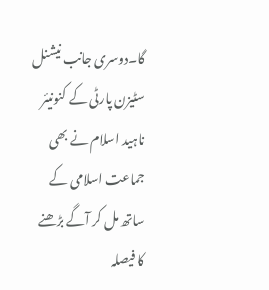گا۔دوسری جانب نیشنل سٹیزن پارٹی کے کنونیئر ناہید اسلام نے بھی جماعت اسلامی کے ساتھ مل کر آگے بڑھنے کا فیصلہ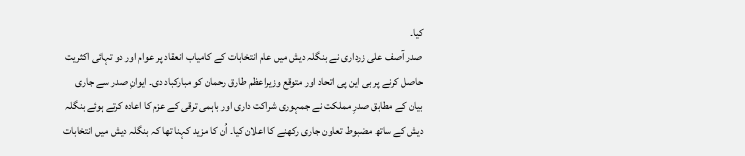کیا۔
صدر آصف علی زرداری نے بنگلہ دیش میں عام انتخابات کے کامیاب انعقاد پر عوام اور دو تہائی اکثریت حاصل کرنے پر بی این پی اتحاد اور متوقع وزیراعظم طارق رحمان کو مبارکباد دی۔ ایوانِ صدر سے جاری بیان کے مطابق صدرِ مملکت نے جمہوری شراکت داری اور باہمی ترقی کے عزم کا اعادہ کرتے ہوئے بنگلہ دیش کے ساتھ مضبوط تعاون جاری رکھنے کا اعلان کیا۔ اُن کا مزید کہنا تھا کہ بنگلہ دیش میں انتخابات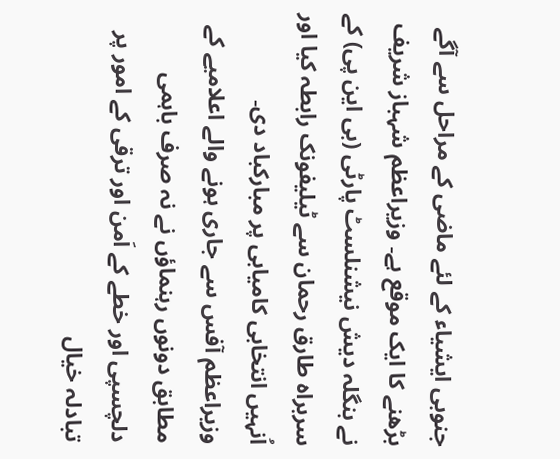جنوبی ایشیاء کے لئے ماضی کے مراحل سے آگے بڑھنے کا ایک موقع ہے۔ وزیراعظم شہباز شریف نے بنگلہ دیش نیشنلسٹ پارٹی (بی این پی) کے سربراہ طارق رحمان سے ٹیلیفونک رابطہ کیا اور اُنہیں انتخابی کامیابی پر مبارکباد دی۔ وزیراعظم آفس سے جاری ہونے والے اعلامیے کے مطابق دونوں رہنماؤں نے نہ صرف باہمی دلچسپی اور خطے کے اَمن اور ترقی کے امور پر تبادلہ خیال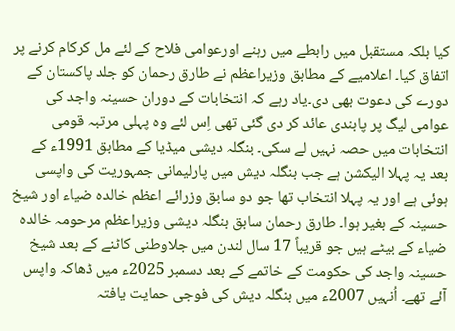کیا بلکہ مستقبل میں رابطے میں رہنے اورعوامی فلاح کے لئے مل کرکام کرنے پر اتفاق کیا۔ اعلامیے کے مطابق وزیراعظم نے طارق رحمان کو جلد پاکستان کے دورے کی دعوت بھی دی۔یاد رہے کہ انتخابات کے دوران حسینہ واجد کی عوامی لیگ پر پابندی عائد کر دی گئی تھی اِس لئے وہ پہلی مرتبہ قومی انتخابات میں حصہ نہیں لے سکی۔ بنگلہ دیشی میڈیا کے مطابق 1991ء کے بعد یہ پہلا الیکشن ہے جب بنگلہ دیش میں پارلیمانی جمہوریت کی واپسی ہوئی ہے اور یہ پہلا انتخاب تھا جو دو سابق وزرائے اعظم خالدہ ضیاء اور شیخ حسینہ کے بغیر ہوا۔ طارق رحمان سابق بنگلہ دیشی وزیراعظم مرحومہ خالدہ ضیاء کے بیٹے ہیں جو قریباً 17 سال لندن میں جلاوطنی کاٹنے کے بعد شیخ حسینہ واجد کی حکومت کے خاتمے کے بعد دسمبر 2025ء میں ڈھاکہ واپس آئے تھے۔ اُنہیں 2007ء میں بنگلہ دیش کی فوجی حمایت یافتہ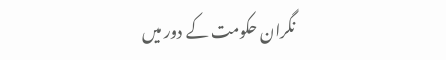نگران حکومت کے دور میں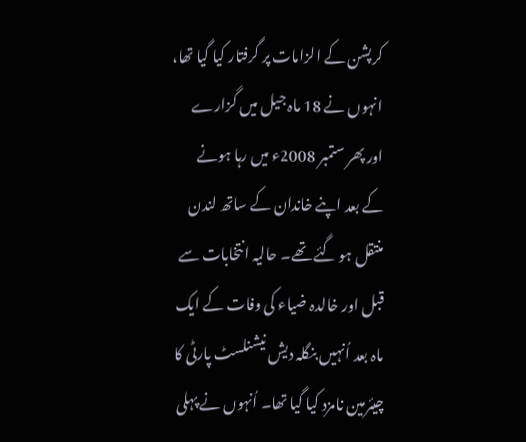کرپشن کے الزامات پر گرفتار کیا گیا تھا، انہوں نے 18 ماہ جیل میں گزارے اور پھر ستمبر 2008ء میں رہا ہونے کے بعد اپنے خاندان کے ساتھ لندن منتقل ہو گئے تھے۔ حالیہ انتخابات سے قبل اور خالدہ ضیاء کی وفات کے ایک ماہ بعد اُنہیں بنگلہ دیش نیشنلسٹ پارٹی کا چیئرمین نامزد کیا گیا تھا۔ اُنہوں نے پہلی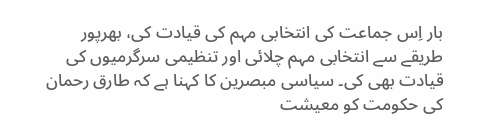بار اِس جماعت کی انتخابی مہم کی قیادت کی، بھرپور طریقے سے انتخابی مہم چلائی اور تنظیمی سرگرمیوں کی قیادت بھی کی۔ سیاسی مبصرین کا کہنا ہے کہ طارق رحمان کی حکومت کو معیشت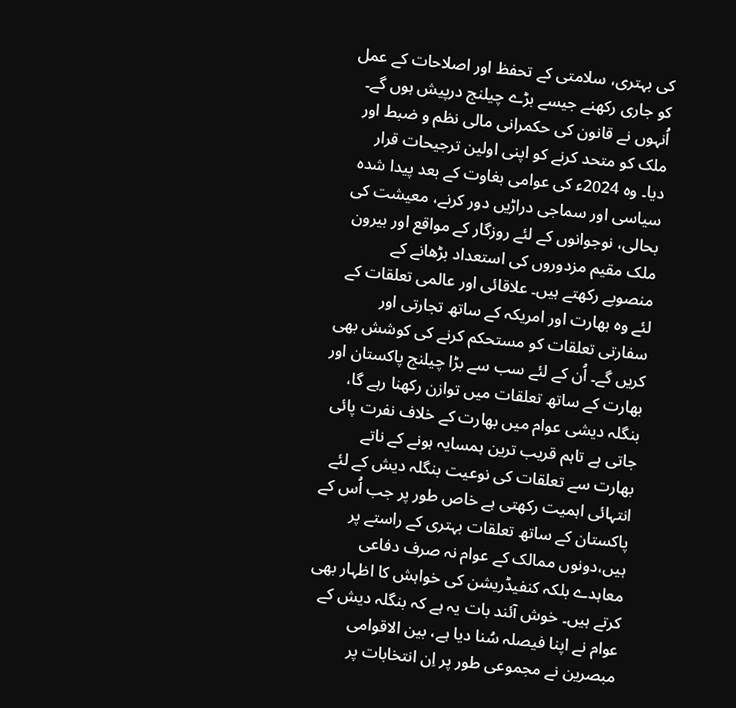کی بہتری، سلامتی کے تحفظ اور اصلاحات کے عمل کو جاری رکھنے جیسے بڑے چیلنج درپیش ہوں گے۔ اُنہوں نے قانون کی حکمرانی مالی نظم و ضبط اور ملک کو متحد کرنے کو اپنی اولین ترجیحات قرار دیا۔ وہ 2024ء کی عوامی بغاوت کے بعد پیدا شدہ سیاسی اور سماجی دراڑیں دور کرنے، معیشت کی بحالی، نوجوانوں کے لئے روزگار کے مواقع اور بیرون ملک مقیم مزدوروں کی استعداد بڑھانے کے منصوبے رکھتے ہیں۔ علاقائی اور عالمی تعلقات کے لئے وہ بھارت اور امریکہ کے ساتھ تجارتی اور سفارتی تعلقات کو مستحکم کرنے کی کوشش بھی کریں گے۔ اُن کے لئے سب سے بڑا چیلنج پاکستان اور بھارت کے ساتھ تعلقات میں توازن رکھنا رہے گا، بنگلہ دیشی عوام میں بھارت کے خلاف نفرت پائی جاتی ہے تاہم قریب ترین ہمسایہ ہونے کے ناتے بھارت سے تعلقات کی نوعیت بنگلہ دیش کے لئے انتہائی اہمیت رکھتی ہے خاص طور پر جب اُس کے پاکستان کے ساتھ تعلقات بہتری کے راستے پر ہیں،دونوں ممالک کے عوام نہ صرف دفاعی معاہدے بلکہ کنفیڈریشن کی خواہش کا اظہار بھی کرتے ہیں۔ خوش آئند بات یہ ہے کہ بنگلہ دیش کے عوام نے اپنا فیصلہ سُنا دیا ہے، بین الاقوامی مبصرین نے مجموعی طور پر اِن انتخابات پر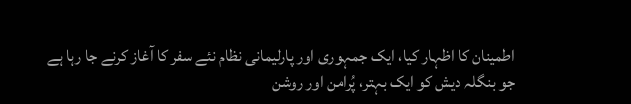اطمینان کا اظہار کیا، ایک جمہوری اور پارلیمانی نظام نئے سفر کا آغاز کرنے جا رہا ہے جو بنگلہ دیش کو ایک بہتر، پُرامن اور روشن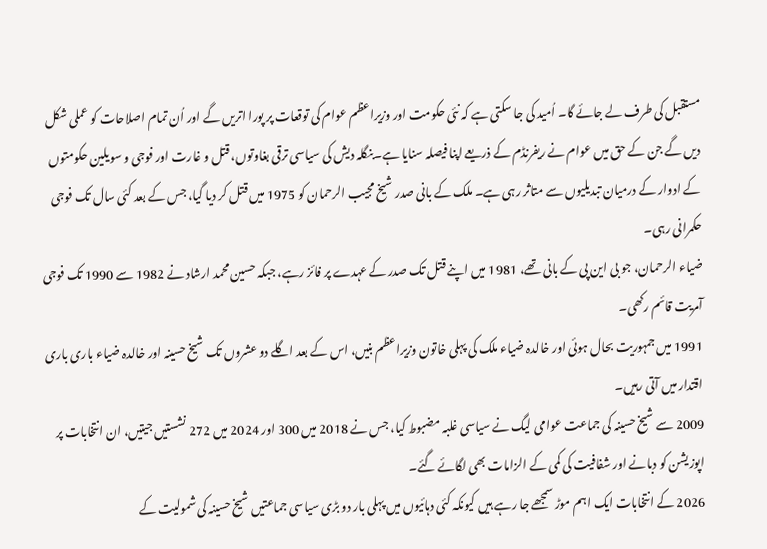مستقبل کی طرف لے جائے گا۔ اُمید کی جا سکتی ہے کہ نئی حکومت اور وزیراعظم عوام کی توقعات پر پورا اتریں گے اور اُن تمام اصلاحات کو عملی شکل دیں گے جن کے حق میں عوام نے ریفرنڈم کے ذریعے اپنا فیصلہ سنایا ہے۔بنگلہ دیش کی سیاسی ترقی بغاوتوں، قتل و غارت اور فوجی و سویلین حکومتوں کے ادوار کے درمیان تبدیلیوں سے متاثر رہی ہے۔ ملک کے بانی صدر شیخ مجیب الرحمان کو 1975 میں قتل کر دیا گیا، جس کے بعد کئی سال تک فوجی حکمرانی رہی۔
ضیاء الرحمان، جو بی این پی کے بانی تھے، 1981 میں اپنے قتل تک صدر کے عہدے پر فائز رہے، جبکہ حسین محمد ارشاد نے 1982 سے 1990 تک فوجی آمریت قائم رکھی۔
1991 میں جمہوریت بحال ہوئی اور خالدہ ضیاء ملک کی پہلی خاتون وزیراعظم بنیں، اس کے بعد اگلے دو عشروں تک شیخ حسینہ اور خالدہ ضیاء باری باری اقتدار میں آتی رہیں۔
2009 سے شیخ حسینہ کی جماعت عوامی لیگ نے سیاسی غلبہ مضبوط کیا، جس نے 2018 میں 300 اور 2024 میں 272 نشستیں جیتیں، ان انتخابات پر اپوزیشن کو دبانے اور شفافیت کی کمی کے الزامات بھی لگائے گئے۔
2026 کے انتخابات ایک اہم موڑ سمجھے جا رہے ہیں کیونکہ کئی دہائیوں میں پہلی بار دو بڑی سیاسی جماعتیں شیخ حسینہ کی شمولیت کے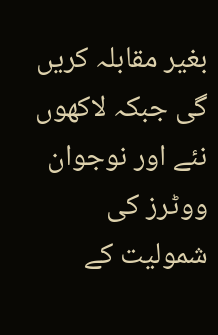بغیر مقابلہ کریں گی جبکہ لاکھوں نئے اور نوجوان ووٹرز کی شمولیت کے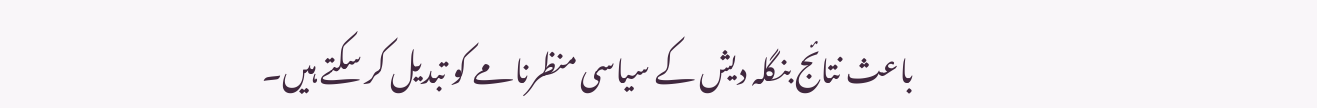باعث نتائج بنگلہ دیش کے سیاسی منظرنامے کو تبدیل کر سکتے ہیں۔